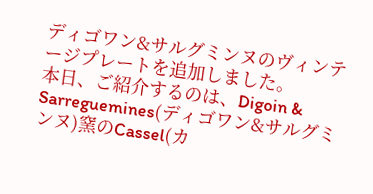ディゴワン&サルグミンヌのヴィンテージプレートを追加しました。
本日、ご紹介するのは、Digoin & Sarreguemines(ディゴワン&サルグミンヌ)窯のCassel(カ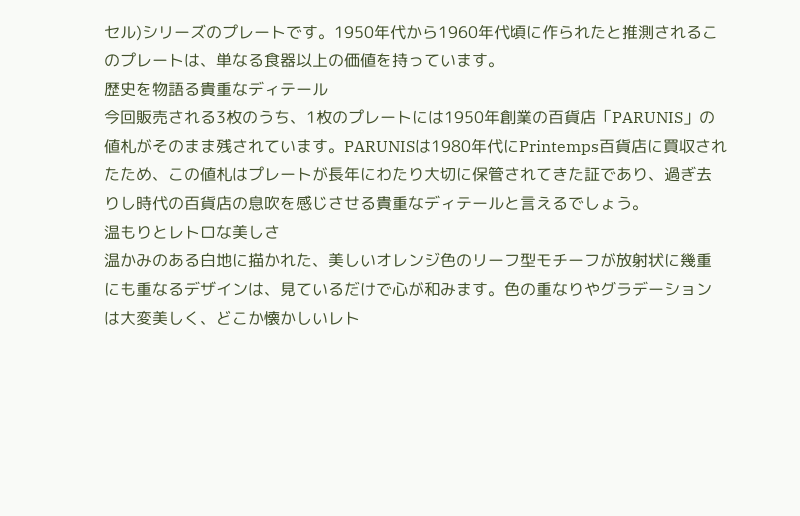セル)シリーズのプレートです。1950年代から1960年代頃に作られたと推測されるこのプレートは、単なる食器以上の価値を持っています。
歴史を物語る貴重なディテール
今回販売される3枚のうち、1枚のプレートには1950年創業の百貨店「PARUNIS」の値札がそのまま残されています。PARUNISは1980年代にPrintemps百貨店に買収されたため、この値札はプレートが長年にわたり大切に保管されてきた証であり、過ぎ去りし時代の百貨店の息吹を感じさせる貴重なディテールと言えるでしょう。
温もりとレトロな美しさ
温かみのある白地に描かれた、美しいオレンジ色のリーフ型モチーフが放射状に幾重にも重なるデザインは、見ているだけで心が和みます。色の重なりやグラデーションは大変美しく、どこか懐かしいレト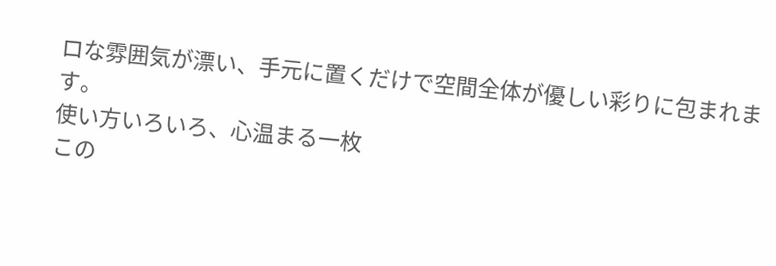ロな雰囲気が漂い、手元に置くだけで空間全体が優しい彩りに包まれます。
使い方いろいろ、心温まる一枚
この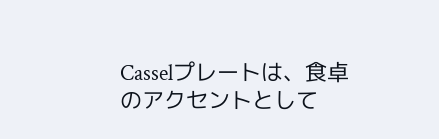Casselプレートは、食卓のアクセントとして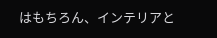はもちろん、インテリアと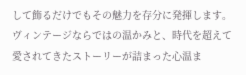して飾るだけでもその魅力を存分に発揮します。ヴィンテージならではの温かみと、時代を超えて愛されてきたストーリーが詰まった心温ま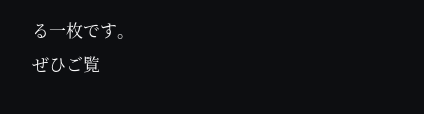る一枚です。
ぜひご覧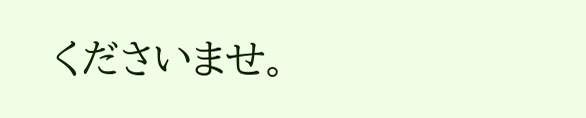くださいませ。